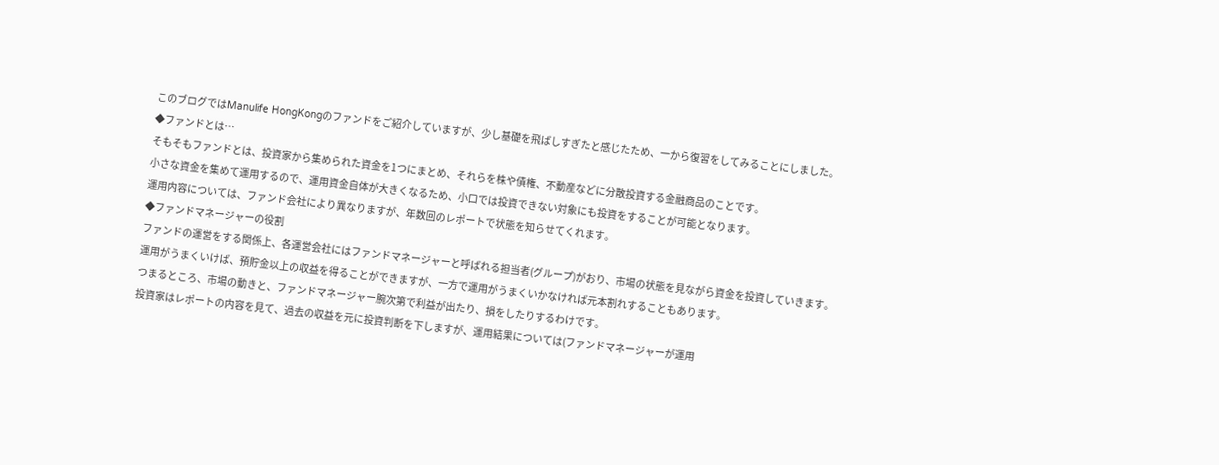このブログではManulife HongKongのファンドをご紹介していますが、少し基礎を飛ばしすぎたと感じたため、一から復習をしてみることにしました。
◆ファンドとは…
そもそもファンドとは、投資家から集められた資金を1つにまとめ、それらを株や債権、不動産などに分散投資する金融商品のことです。
小さな資金を集めて運用するので、運用資金自体が大きくなるため、小口では投資できない対象にも投資をすることが可能となります。
運用内容については、ファンド会社により異なりますが、年数回のレポートで状態を知らせてくれます。
◆ファンドマネージャーの役割
ファンドの運営をする関係上、各運営会社にはファンドマネージャーと呼ばれる担当者(グループ)がおり、市場の状態を見ながら資金を投資していきます。
運用がうまくいけば、預貯金以上の収益を得ることができますが、一方で運用がうまくいかなければ元本割れすることもあります。
つまるところ、市場の動きと、ファンドマネージャー腕次第で利益が出たり、損をしたりするわけです。
投資家はレポートの内容を見て、過去の収益を元に投資判断を下しますが、運用結果については(ファンドマネージャーが運用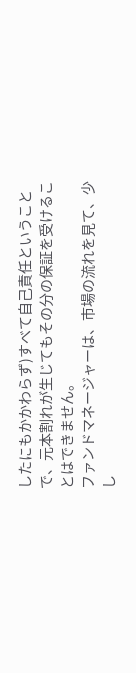したにもかかわらず)すべて自己責任ということで、元本割れが生じてもその分の保証を受けることはできません。
ファンドマネージャーは、市場の流れを見て、少し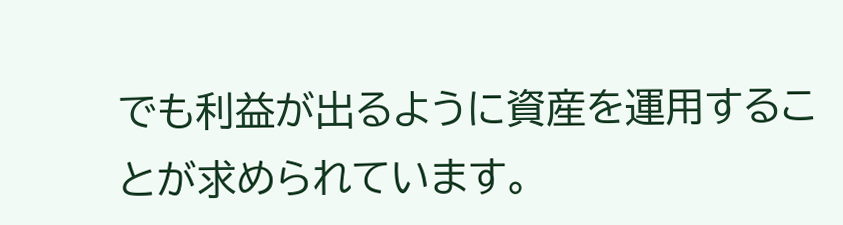でも利益が出るように資産を運用することが求められています。